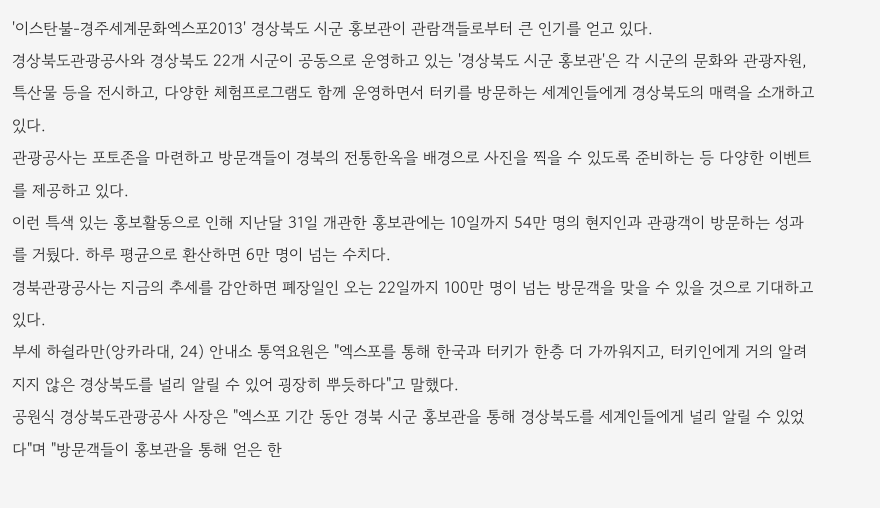'이스탄불-경주세계문화엑스포2013' 경상북도 시군 홍보관이 관람객들로부터 큰 인기를 얻고 있다.
경상북도관광공사와 경상북도 22개 시군이 공동으로 운영하고 있는 '경상북도 시군 홍보관'은 각 시군의 문화와 관광자원, 특산물 등을 전시하고, 다양한 체험프로그램도 함께 운영하면서 터키를 방문하는 세계인들에게 경상북도의 매력을 소개하고 있다.
관광공사는 포토존을 마련하고 방문객들이 경북의 전통한옥을 배경으로 사진을 찍을 수 있도록 준비하는 등 다양한 이벤트를 제공하고 있다.
이런 특색 있는 홍보활동으로 인해 지난달 31일 개관한 홍보관에는 10일까지 54만 명의 현지인과 관광객이 방문하는 성과를 거뒀다. 하루 평균으로 환산하면 6만 명이 넘는 수치다.
경북관광공사는 지금의 추세를 감안하면 폐장일인 오는 22일까지 100만 명이 넘는 방문객을 맞을 수 있을 것으로 기대하고 있다.
부세 하쉴라만(앙카라대, 24) 안내소 통역요원은 "엑스포를 통해 한국과 터키가 한층 더 가까워지고, 터키인에게 거의 알려지지 않은 경상북도를 널리 알릴 수 있어 굉장히 뿌듯하다"고 말했다.
공원식 경상북도관광공사 사장은 "엑스포 기간 동안 경북 시군 홍보관을 통해 경상북도를 세계인들에게 널리 알릴 수 있었다"며 "방문객들이 홍보관을 통해 얻은 한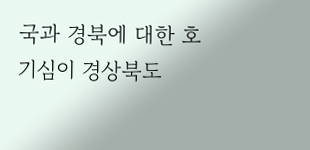국과 경북에 대한 호기심이 경상북도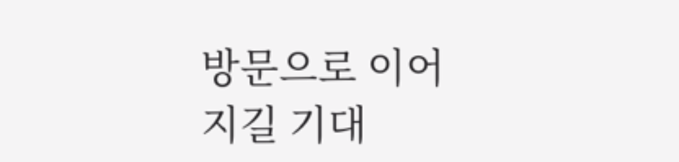방문으로 이어지길 기대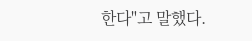한다"고 말했다.